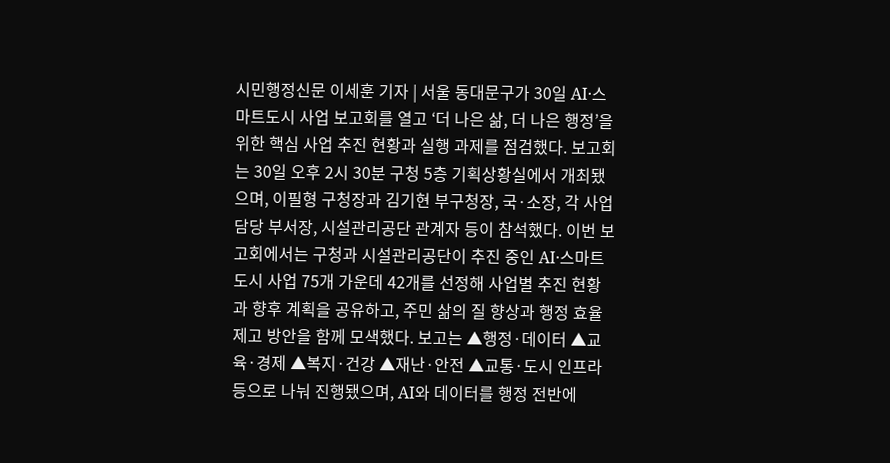시민행정신문 이세훈 기자 | 서울 동대문구가 30일 AI·스마트도시 사업 보고회를 열고 ‘더 나은 삶, 더 나은 행정’을 위한 핵심 사업 추진 현황과 실행 과제를 점검했다. 보고회는 30일 오후 2시 30분 구청 5층 기획상황실에서 개최됐으며, 이필형 구청장과 김기현 부구청장, 국·소장, 각 사업 담당 부서장, 시설관리공단 관계자 등이 참석했다. 이번 보고회에서는 구청과 시설관리공단이 추진 중인 AI·스마트도시 사업 75개 가운데 42개를 선정해 사업별 추진 현황과 향후 계획을 공유하고, 주민 삶의 질 향상과 행정 효율 제고 방안을 함께 모색했다. 보고는 ▲행정·데이터 ▲교육·경제 ▲복지·건강 ▲재난·안전 ▲교통·도시 인프라 등으로 나눠 진행됐으며, AI와 데이터를 행정 전반에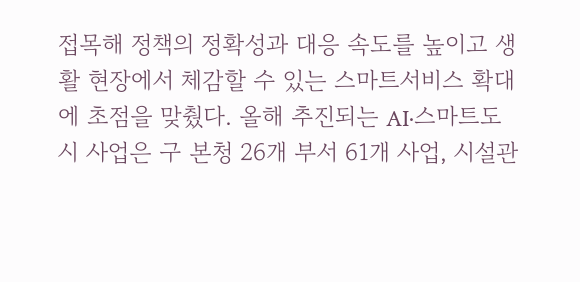접목해 정책의 정확성과 대응 속도를 높이고 생활 현장에서 체감할 수 있는 스마트서비스 확대에 초점을 맞췄다. 올해 추진되는 AI·스마트도시 사업은 구 본청 26개 부서 61개 사업, 시설관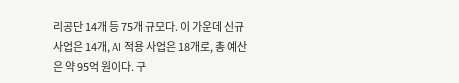리공단 14개 등 75개 규모다. 이 가운데 신규 사업은 14개, AI 적용 사업은 18개로, 총 예산은 약 95억 원이다. 구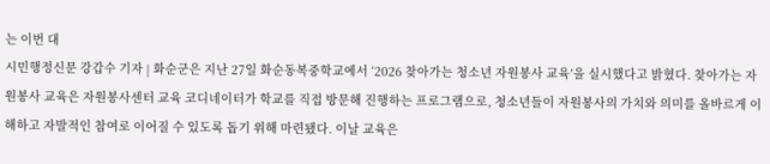는 이번 대
시민행정신문 강갑수 기자 | 화순군은 지난 27일 화순동복중학교에서 ‘2026 찾아가는 청소년 자원봉사 교육’을 실시했다고 밝혔다. 찾아가는 자원봉사 교육은 자원봉사센터 교육 코디네이터가 학교를 직접 방문해 진행하는 프로그램으로, 청소년들이 자원봉사의 가치와 의미를 올바르게 이해하고 자발적인 참여로 이어질 수 있도록 돕기 위해 마련됐다. 이날 교육은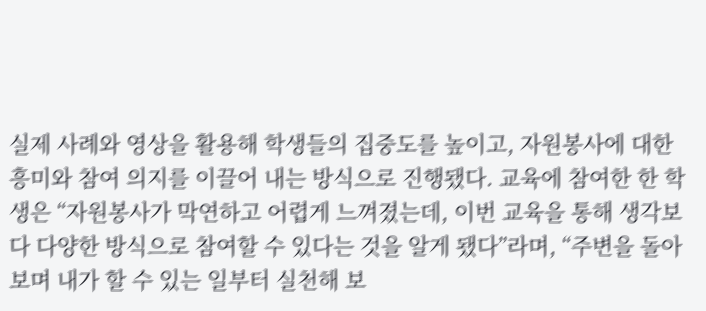실제 사례와 영상을 활용해 학생들의 집중도를 높이고, 자원봉사에 대한 흥미와 참여 의지를 이끌어 내는 방식으로 진행됐다. 교육에 참여한 한 학생은 “자원봉사가 막연하고 어렵게 느껴졌는데, 이번 교육을 통해 생각보다 다양한 방식으로 참여할 수 있다는 것을 알게 됐다”라며, “주변을 돌아보며 내가 할 수 있는 일부터 실천해 보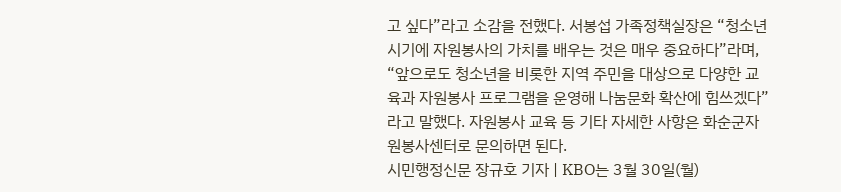고 싶다”라고 소감을 전했다. 서봉섭 가족정책실장은 “청소년 시기에 자원봉사의 가치를 배우는 것은 매우 중요하다”라며, “앞으로도 청소년을 비롯한 지역 주민을 대상으로 다양한 교육과 자원봉사 프로그램을 운영해 나눔문화 확산에 힘쓰겠다”라고 말했다. 자원봉사 교육 등 기타 자세한 사항은 화순군자원봉사센터로 문의하면 된다.
시민행정신문 장규호 기자 | KBO는 3월 30일(월)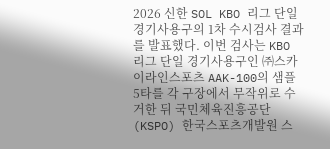2026 신한 SOL KBO 리그 단일 경기사용구의 1차 수시검사 결과를 발표했다. 이번 검사는 KBO 리그 단일 경기사용구인 ㈜스카이라인스포츠 AAK-100의 샘플 5타를 각 구장에서 무작위로 수거한 뒤 국민체육진흥공단(KSPO) 한국스포츠개발원 스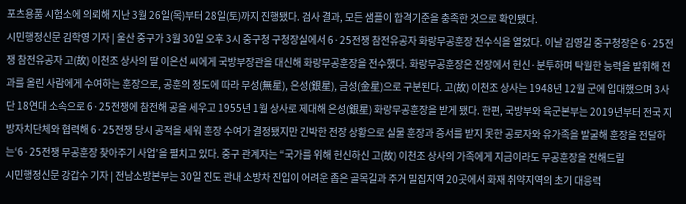포츠용품 시험소에 의뢰해 지난 3월 26일(목)부터 28일(토)까지 진행됐다. 검사 결과, 모든 샘플이 합격기준을 충족한 것으로 확인됐다.
시민행정신문 김학영 기자 | 울산 중구가 3월 30일 오후 3시 중구청 구청장실에서 6·25전쟁 참전유공자 화랑무공훈장 전수식을 열었다. 이날 김영길 중구청장은 6·25전쟁 참전유공자 고(故) 이천조 상사의 딸 이은선 씨에게 국방부장관을 대신해 화랑무공훈장을 전수했다. 화랑무공훈장은 전장에서 헌신·분투하며 탁월한 능력을 발휘해 전과를 올린 사람에게 수여하는 훈장으로, 공훈의 정도에 따라 무성(無星), 은성(銀星), 금성(金星)으로 구분된다. 고(故) 이천조 상사는 1948년 12월 군에 입대했으며 3사단 18연대 소속으로 6·25전쟁에 참전해 공을 세우고 1955년 1월 상사로 제대해 은성(銀星) 화랑무공훈장을 받게 됐다. 한편, 국방부와 육군본부는 2019년부터 전국 지방자치단체와 협력해 6·25전쟁 당시 공적을 세워 훈장 수여가 결정됐지만 긴박한 전장 상황으로 실물 훈장과 증서를 받지 못한 공로자와 유가족을 발굴해 훈장을 전달하는‘6·25전쟁 무공훈장 찾아주기 사업’을 펼치고 있다. 중구 관계자는 “국가를 위해 헌신하신 고(故) 이천조 상사의 가족에게 지금이라도 무공훈장을 전해드릴
시민행정신문 강갑수 기자 | 전남소방본부는 30일 진도 관내 소방차 진입이 어려운 좁은 골목길과 주거 밀집지역 20곳에서 화재 취약지역의 초기 대응력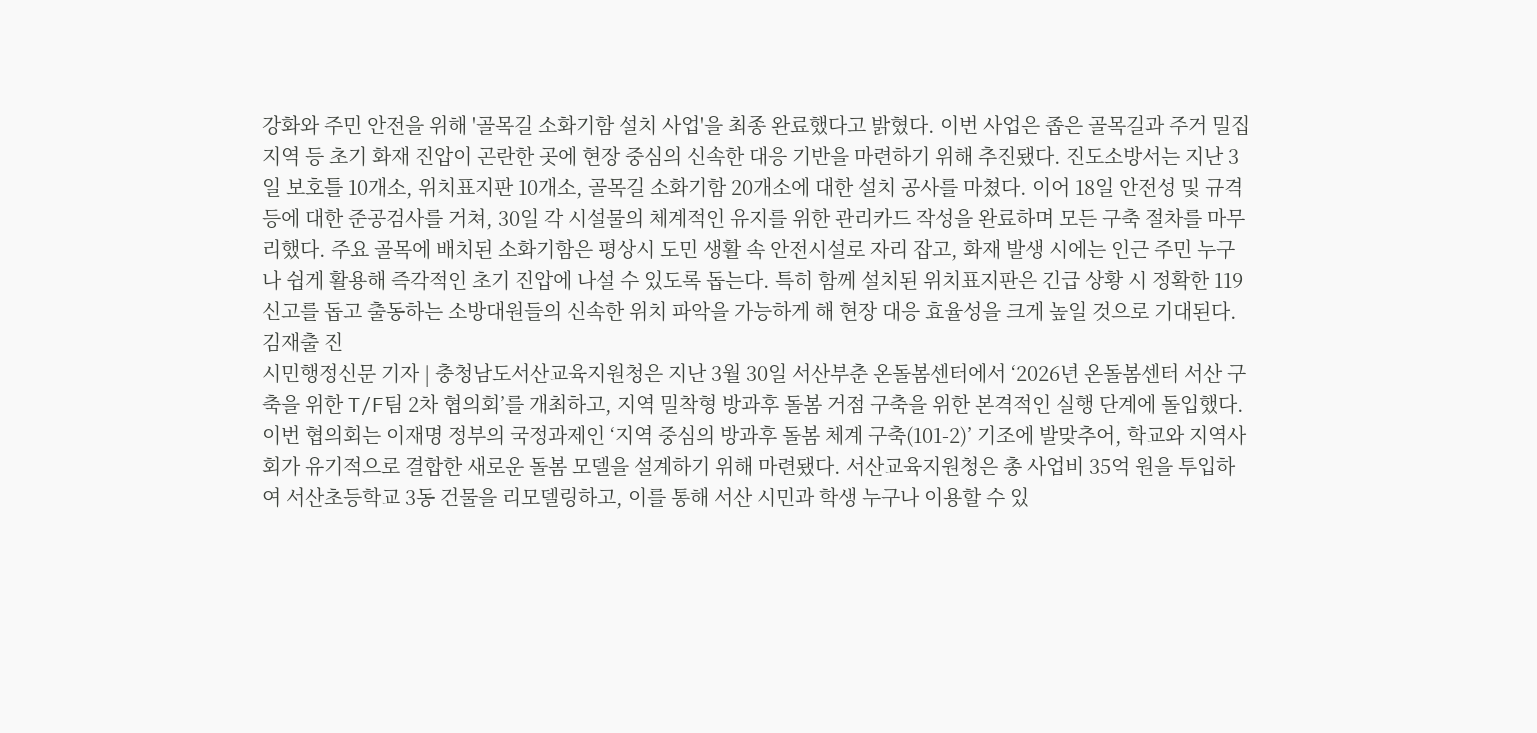강화와 주민 안전을 위해 '골목길 소화기함 설치 사업'을 최종 완료했다고 밝혔다. 이번 사업은 좁은 골목길과 주거 밀집지역 등 초기 화재 진압이 곤란한 곳에 현장 중심의 신속한 대응 기반을 마련하기 위해 추진됐다. 진도소방서는 지난 3일 보호틀 10개소, 위치표지판 10개소, 골목길 소화기함 20개소에 대한 설치 공사를 마쳤다. 이어 18일 안전성 및 규격 등에 대한 준공검사를 거쳐, 30일 각 시설물의 체계적인 유지를 위한 관리카드 작성을 완료하며 모든 구축 절차를 마무리했다. 주요 골목에 배치된 소화기함은 평상시 도민 생활 속 안전시설로 자리 잡고, 화재 발생 시에는 인근 주민 누구나 쉽게 활용해 즉각적인 초기 진압에 나설 수 있도록 돕는다. 특히 함께 설치된 위치표지판은 긴급 상황 시 정확한 119 신고를 돕고 출동하는 소방대원들의 신속한 위치 파악을 가능하게 해 현장 대응 효율성을 크게 높일 것으로 기대된다. 김재출 진
시민행정신문 기자 | 충청남도서산교육지원청은 지난 3월 30일 서산부춘 온돌봄센터에서 ‘2026년 온돌봄센터 서산 구축을 위한 T/F팀 2차 협의회’를 개최하고, 지역 밀착형 방과후 돌봄 거점 구축을 위한 본격적인 실행 단계에 돌입했다. 이번 협의회는 이재명 정부의 국정과제인 ‘지역 중심의 방과후 돌봄 체계 구축(101-2)’ 기조에 발맞추어, 학교와 지역사회가 유기적으로 결합한 새로운 돌봄 모델을 설계하기 위해 마련됐다. 서산교육지원청은 총 사업비 35억 원을 투입하여 서산초등학교 3동 건물을 리모델링하고, 이를 통해 서산 시민과 학생 누구나 이용할 수 있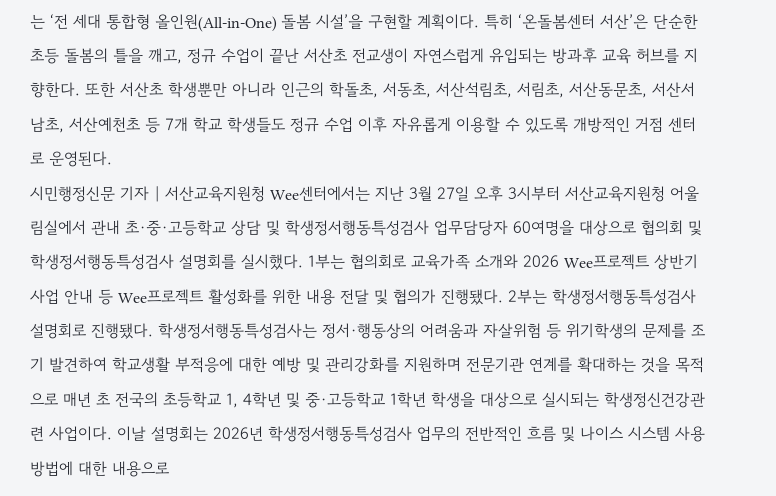는 ‘전 세대 통합형 올인원(All-in-One) 돌봄 시설’을 구현할 계획이다. 특히 ‘온돌봄센터 서산’은 단순한 초등 돌봄의 틀을 깨고, 정규 수업이 끝난 서산초 전교생이 자연스럽게 유입되는 방과후 교육 허브를 지향한다. 또한 서산초 학생뿐만 아니라 인근의 학돌초, 서동초, 서산석림초, 서림초, 서산동문초, 서산서남초, 서산예천초 등 7개 학교 학생들도 정규 수업 이후 자유롭게 이용할 수 있도록 개방적인 거점 센터로 운영된다.
시민행정신문 기자 | 서산교육지원청 Wee센터에서는 지난 3월 27일 오후 3시부터 서산교육지원청 어울림실에서 관내 초·중·고등학교 상담 및 학생정서행동특성검사 업무담당자 60여명을 대상으로 협의회 및 학생정서행동특성검사 설명회를 실시했다. 1부는 협의회로 교육가족 소개와 2026 Wee프로젝트 상반기 사업 안내 등 Wee프로젝트 활성화를 위한 내용 전달 및 협의가 진행됐다. 2부는 학생정서행동특성검사 설명회로 진행됐다. 학생정서행동특성검사는 정서·행동상의 어려움과 자살위험 등 위기학생의 문제를 조기 발견하여 학교생활 부적응에 대한 예방 및 관리강화를 지원하며 전문기관 연계를 확대하는 것을 목적으로 매년 초 전국의 초등학교 1, 4학년 및 중·고등학교 1학년 학생을 대상으로 실시되는 학생정신건강관련 사업이다. 이날 설명회는 2026년 학생정서행동특성검사 업무의 전반적인 흐름 및 나이스 시스템 사용방법에 대한 내용으로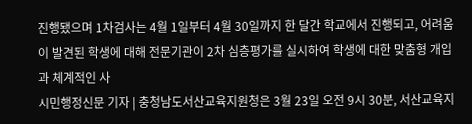진행됐으며 1차검사는 4월 1일부터 4월 30일까지 한 달간 학교에서 진행되고, 어려움이 발견된 학생에 대해 전문기관이 2차 심층평가를 실시하여 학생에 대한 맞춤형 개입과 체계적인 사
시민행정신문 기자 | 충청남도서산교육지원청은 3월 23일 오전 9시 30분, 서산교육지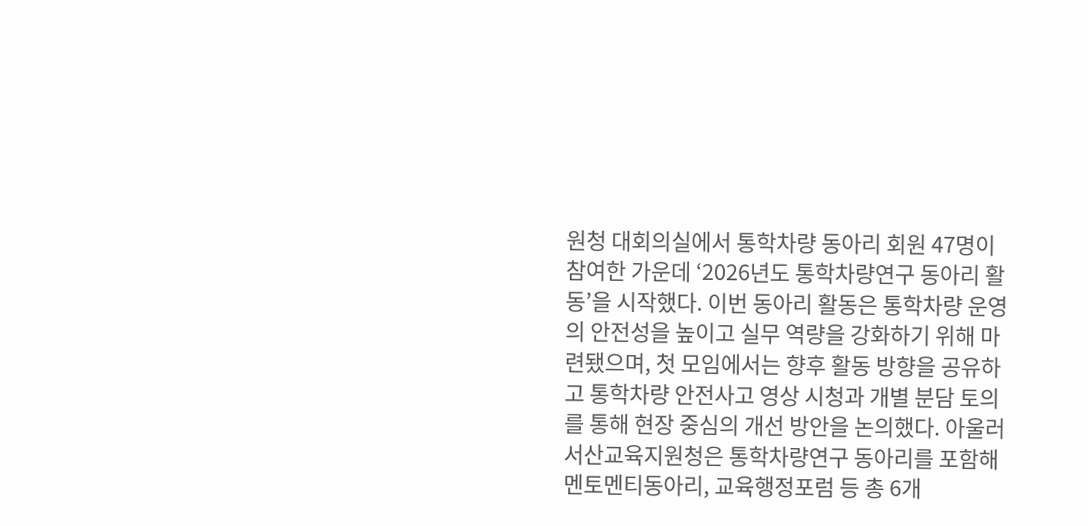원청 대회의실에서 통학차량 동아리 회원 47명이 참여한 가운데 ‘2026년도 통학차량연구 동아리 활동’을 시작했다. 이번 동아리 활동은 통학차량 운영의 안전성을 높이고 실무 역량을 강화하기 위해 마련됐으며, 첫 모임에서는 향후 활동 방향을 공유하고 통학차량 안전사고 영상 시청과 개별 분담 토의를 통해 현장 중심의 개선 방안을 논의했다. 아울러 서산교육지원청은 통학차량연구 동아리를 포함해 멘토멘티동아리, 교육행정포럼 등 총 6개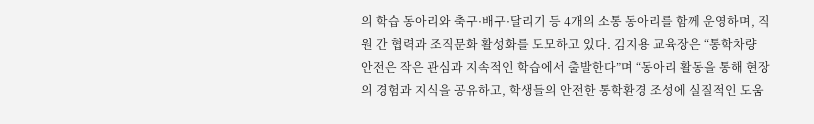의 학습 동아리와 축구·배구·달리기 등 4개의 소통 동아리를 함께 운영하며, 직원 간 협력과 조직문화 활성화를 도모하고 있다. 김지용 교육장은 “통학차량 안전은 작은 관심과 지속적인 학습에서 출발한다”며 “동아리 활동을 통해 현장의 경험과 지식을 공유하고, 학생들의 안전한 통학환경 조성에 실질적인 도움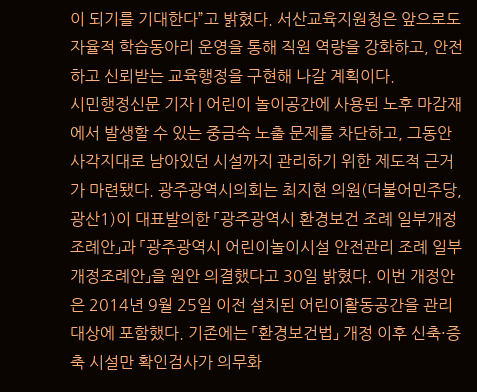이 되기를 기대한다”고 밝혔다. 서산교육지원청은 앞으로도 자율적 학습동아리 운영을 통해 직원 역량을 강화하고, 안전하고 신뢰받는 교육행정을 구현해 나갈 계획이다.
시민행정신문 기자 | 어린이 놀이공간에 사용된 노후 마감재에서 발생할 수 있는 중금속 노출 문제를 차단하고, 그동안 사각지대로 남아있던 시설까지 관리하기 위한 제도적 근거가 마련됐다. 광주광역시의회는 최지현 의원(더불어민주당, 광산1)이 대표발의한 「광주광역시 환경보건 조례 일부개정조례안」과 「광주광역시 어린이놀이시설 안전관리 조례 일부개정조례안」을 원안 의결했다고 30일 밝혔다. 이번 개정안은 2014년 9월 25일 이전 설치된 어린이활동공간을 관리대상에 포함했다. 기존에는 「환경보건법」 개정 이후 신축·증축 시설만 확인검사가 의무화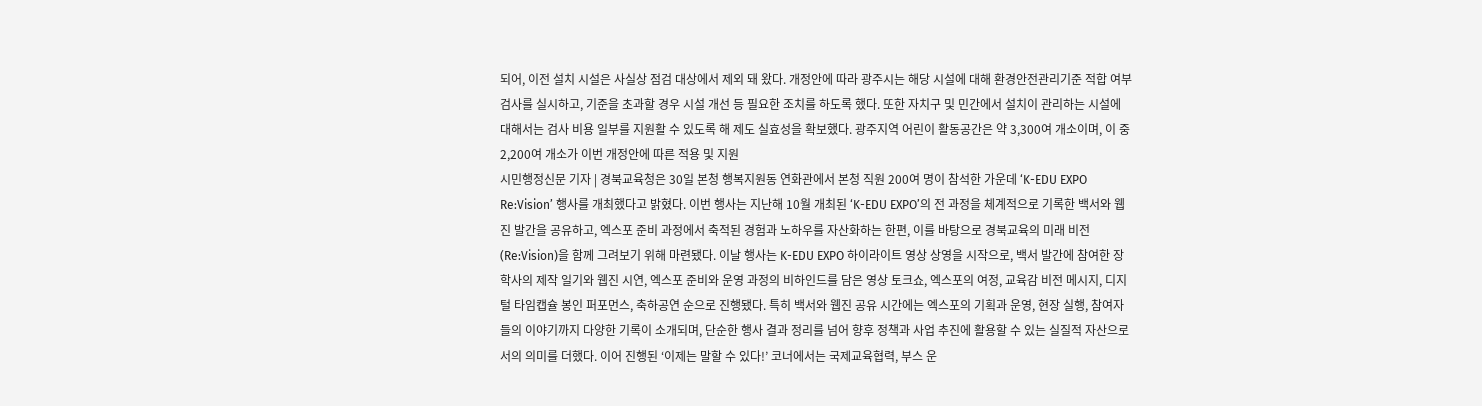되어, 이전 설치 시설은 사실상 점검 대상에서 제외 돼 왔다. 개정안에 따라 광주시는 해당 시설에 대해 환경안전관리기준 적합 여부 검사를 실시하고, 기준을 초과할 경우 시설 개선 등 필요한 조치를 하도록 했다. 또한 자치구 및 민간에서 설치이 관리하는 시설에 대해서는 검사 비용 일부를 지원활 수 있도록 해 제도 실효성을 확보했다. 광주지역 어린이 활동공간은 약 3,300여 개소이며, 이 중 2,200여 개소가 이번 개정안에 따른 적용 및 지원
시민행정신문 기자 | 경북교육청은 30일 본청 행복지원동 연화관에서 본청 직원 200여 명이 참석한 가운데 ‘K-EDU EXPO Re:Vision’ 행사를 개최했다고 밝혔다. 이번 행사는 지난해 10월 개최된 ‘K-EDU EXPO’의 전 과정을 체계적으로 기록한 백서와 웹진 발간을 공유하고, 엑스포 준비 과정에서 축적된 경험과 노하우를 자산화하는 한편, 이를 바탕으로 경북교육의 미래 비전(Re:Vision)을 함께 그려보기 위해 마련됐다. 이날 행사는 K-EDU EXPO 하이라이트 영상 상영을 시작으로, 백서 발간에 참여한 장학사의 제작 일기와 웹진 시연, 엑스포 준비와 운영 과정의 비하인드를 담은 영상 토크쇼, 엑스포의 여정, 교육감 비전 메시지, 디지털 타임캡슐 봉인 퍼포먼스, 축하공연 순으로 진행됐다. 특히 백서와 웹진 공유 시간에는 엑스포의 기획과 운영, 현장 실행, 참여자들의 이야기까지 다양한 기록이 소개되며, 단순한 행사 결과 정리를 넘어 향후 정책과 사업 추진에 활용할 수 있는 실질적 자산으로서의 의미를 더했다. 이어 진행된 ‘이제는 말할 수 있다!’ 코너에서는 국제교육협력, 부스 운